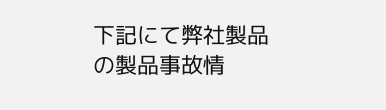下記にて弊社製品の製品事故情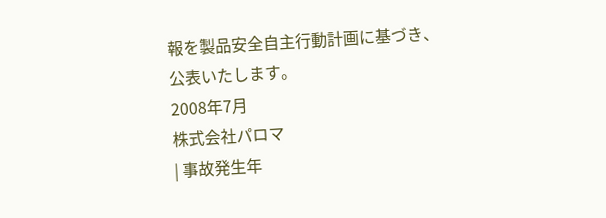報を製品安全自主行動計画に基づき、公表いたします。
2008年7月
株式会社パロマ
| 事故発生年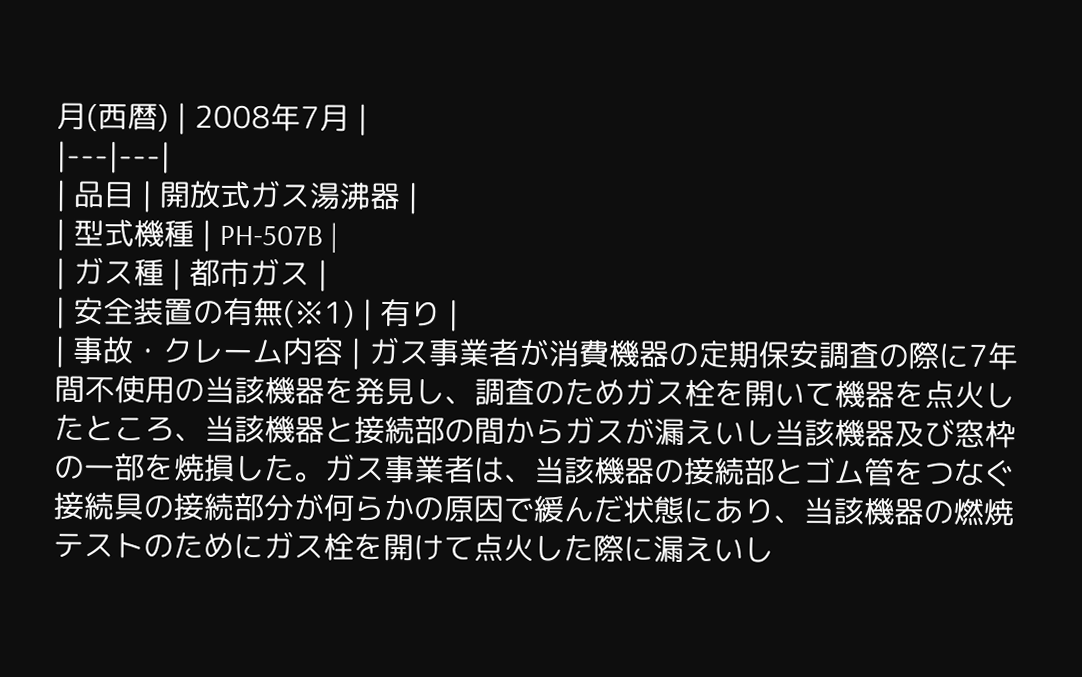月(西暦) | 2008年7月 |
|---|---|
| 品目 | 開放式ガス湯沸器 |
| 型式機種 | PH-507B |
| ガス種 | 都市ガス |
| 安全装置の有無(※1) | 有り |
| 事故・クレーム内容 | ガス事業者が消費機器の定期保安調査の際に7年間不使用の当該機器を発見し、調査のためガス栓を開いて機器を点火したところ、当該機器と接続部の間からガスが漏えいし当該機器及び窓枠の一部を焼損した。ガス事業者は、当該機器の接続部とゴム管をつなぐ接続具の接続部分が何らかの原因で緩んだ状態にあり、当該機器の燃焼テストのためにガス栓を開けて点火した際に漏えいし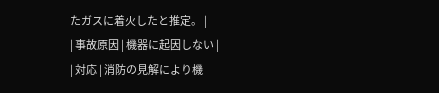たガスに着火したと推定。 |
| 事故原因 | 機器に起因しない |
| 対応 | 消防の見解により機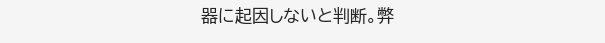器に起因しないと判断。弊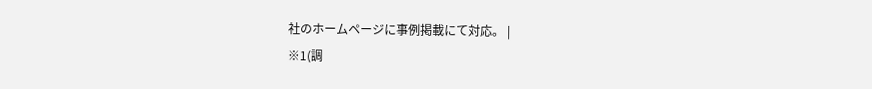社のホームページに事例掲載にて対応。 |
※1(調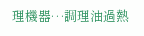理機器…調理油過熱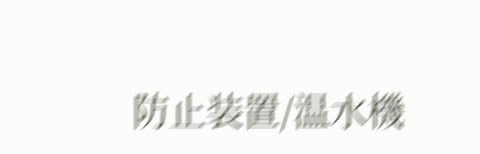防止装置/温水機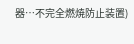器…不完全燃焼防止装置)